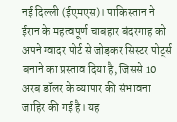नई दिल्ली (ईएमएस)। पाकिस्तान ने ईरान के महत्वपूर्ण चाबहार बंदरगाह को अपने ग्वादर पोर्ट से जोड़कर सिस्टर पोर्ट्स बनाने का प्रस्ताव दिया है, जिससे 10 अरब डॉलर के व्यापार की संभावना जाहिर की गई है। यह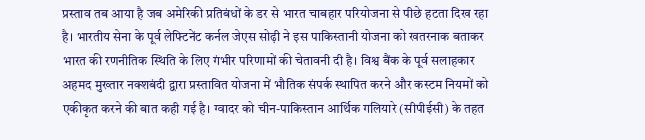प्रस्ताव तब आया है जब अमेरिकी प्रतिबंधों के डर से भारत चाबहार परियोजना से पीछे हटता दिख रहा है। भारतीय सेना के पूर्व लेफ्टिनेंट कर्नल जेएस सोढ़ी ने इस पाकिस्तानी योजना को खतरनाक बताकर भारत की रणनीतिक स्थिति के लिए गंभीर परिणामों की चेतावनी दी है। विश्व बैंक के पूर्व सलाहकार अहमद मुख्तार नक्शबंदी द्वारा प्रस्तावित योजना में भौतिक संपर्क स्थापित करने और कस्टम नियमों को एकीकृत करने की बात कही गई है। ग्वादर को चीन-पाकिस्तान आर्थिक गलियारे (सीपीईसी) के तहत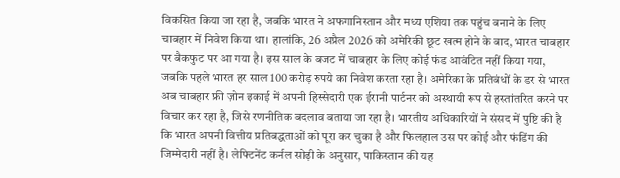विकसित किया जा रहा है, जबकि भारत ने अफगानिस्तान और मध्य एशिया तक पहुंच बनाने के लिए चाबहार में निवेश किया था। हालांकि, 26 अप्रैल 2026 को अमेरिकी छूट खत्म होने के बाद, भारत चाबहार पर बैकफुट पर आ गया है। इस साल के बजट में चाबहार के लिए कोई फंड आवंटित नहीं किया गया, जबकि पहले भारत हर साल 100 करोड़ रुपये का निवेश करता रहा है। अमेरिका के प्रतिबंधों के डर से भारत अब चाबहार फ्री ज़ोन इकाई में अपनी हिस्सेदारी एक ईरानी पार्टनर को अस्थायी रूप से हस्तांतरित करने पर विचार कर रहा है, जिसे रणनीतिक बदलाव बताया जा रहा है। भारतीय अधिकारियों ने संसद में पुष्टि की है कि भारत अपनी वित्तीय प्रतिबद्धताओं को पूरा कर चुका है और फिलहाल उस पर कोई और फंडिंग की जिम्मेदारी नहीं है। लेफ्टिनेंट कर्नल सोढ़ी के अनुसार, पाकिस्तान की यह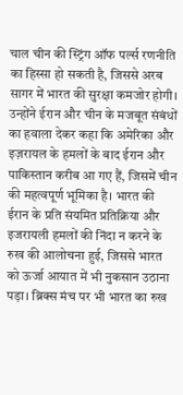चाल चीन की स्ट्रिंग ऑफ पर्ल्स रणनीति का हिस्सा हो सकती है, जिससे अरब सागर में भारत की सुरक्षा कमजोर होगी। उन्होंने ईरान और चीन के मजबूत संबंधों का हवाला देकर कहा कि अमेरिका और इज़रायल के हमलों के बाद ईरान और पाकिस्तान करीब आ गए हैं, जिसमें चीन की महत्वपूर्ण भूमिका है। भारत की ईरान के प्रति संयमित प्रतिक्रिया और इजरायली हमलों की निंदा न करने के रुख की आलोचना हुई, जिससे भारत को ऊर्जा आयात में भी नुकसान उठाना पड़ा। ब्रिक्स मंच पर भी भारत का रुख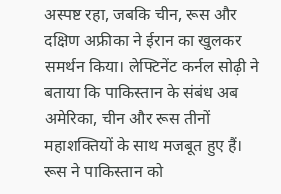अस्पष्ट रहा, जबकि चीन, रूस और दक्षिण अफ्रीका ने ईरान का खुलकर समर्थन किया। लेफ्टिनेंट कर्नल सोढ़ी ने बताया कि पाकिस्तान के संबंध अब अमेरिका, चीन और रूस तीनों महाशक्तियों के साथ मजबूत हुए हैं। रूस ने पाकिस्तान को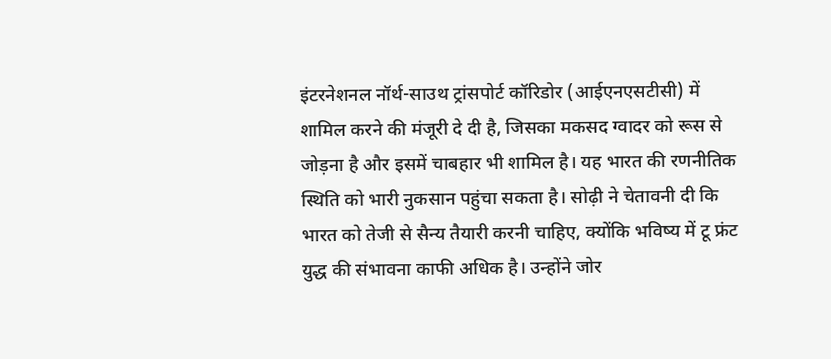इंटरनेशनल नॉर्थ-साउथ ट्रांसपोर्ट कॉरिडोर (आईएनएसटीसी) में शामिल करने की मंजूरी दे दी है, जिसका मकसद ग्वादर को रूस से जोड़ना है और इसमें चाबहार भी शामिल है। यह भारत की रणनीतिक स्थिति को भारी नुकसान पहुंचा सकता है। सोढ़ी ने चेतावनी दी कि भारत को तेजी से सैन्य तैयारी करनी चाहिए, क्योंकि भविष्य में टू फ्रंट युद्ध की संभावना काफी अधिक है। उन्होंने जोर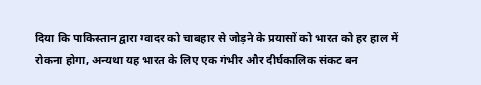दिया कि पाकिस्तान द्वारा ग्वादर को चाबहार से जोड़ने के प्रयासों को भारत को हर हाल में रोकना होगा, अन्यथा यह भारत के लिए एक गंभीर और दीर्घकालिक संकट बन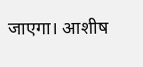जाएगा। आशीष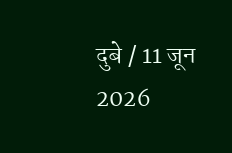दुबे / 11 जून 2026